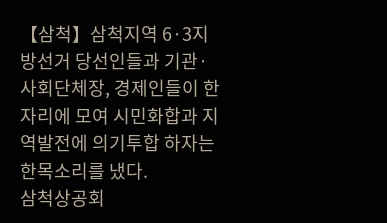【삼척】삼척지역 6·3지방선거 당선인들과 기관·사회단체장, 경제인들이 한자리에 모여 시민화합과 지역발전에 의기투합 하자는 한목소리를 냈다.
삼척상공회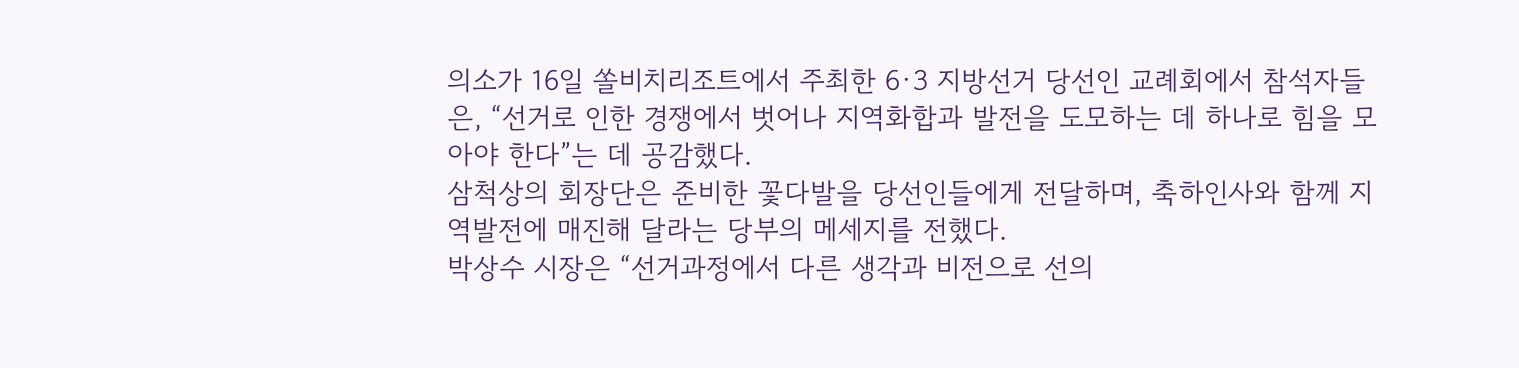의소가 16일 쏠비치리조트에서 주최한 6·3 지방선거 당선인 교례회에서 참석자들은, “선거로 인한 경쟁에서 벗어나 지역화합과 발전을 도모하는 데 하나로 힘을 모아야 한다”는 데 공감했다.
삼척상의 회장단은 준비한 꽃다발을 당선인들에게 전달하며, 축하인사와 함께 지역발전에 매진해 달라는 당부의 메세지를 전했다.
박상수 시장은 “선거과정에서 다른 생각과 비전으로 선의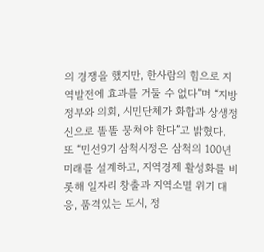의 경쟁을 했지만, 한사람의 힘으로 지역발전에 효과를 거둘 수 없다”며 “지방정부와 의회, 시민단체가 화합과 상생정신으로 똘똘 뭉쳐야 한다”고 밝혔다.
또 “민선9기 삼척시정은 삼척의 100년 미래를 설계하고, 지역경제 활성화를 비롯해 일자리 창출과 지역소멸 위기 대응, 품격있는 도시, 정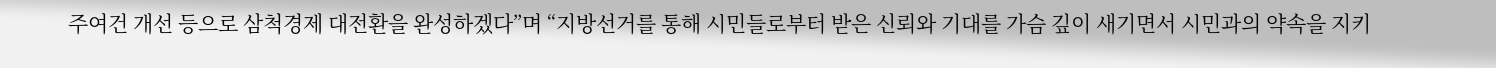주여건 개선 등으로 삼척경제 대전환을 완성하겠다”며 “지방선거를 통해 시민들로부터 받은 신뢰와 기대를 가슴 깊이 새기면서 시민과의 약속을 지키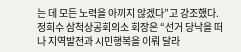는 데 모든 노력을 아끼지 않겠다”고 강조했다.
정희수 삼척상공회의소 회장은 “선거 당낙을 떠나 지역발전과 시민행복을 이뤄 달라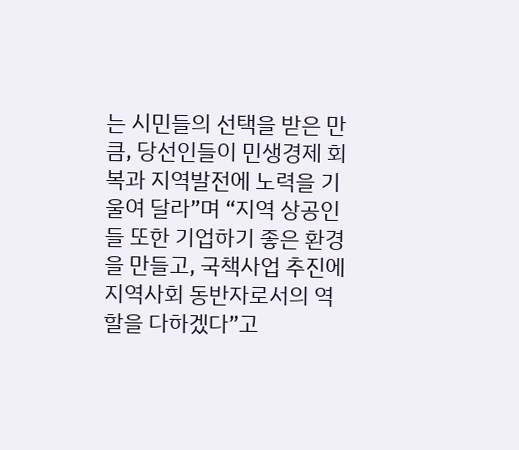는 시민들의 선택을 받은 만큼, 당선인들이 민생경제 회복과 지역발전에 노력을 기울여 달라”며 “지역 상공인들 또한 기업하기 좋은 환경을 만들고, 국책사업 추진에 지역사회 동반자로서의 역할을 다하겠다”고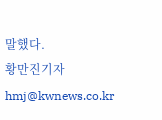말했다.
황만진기자 hmj@kwnews.co.kr